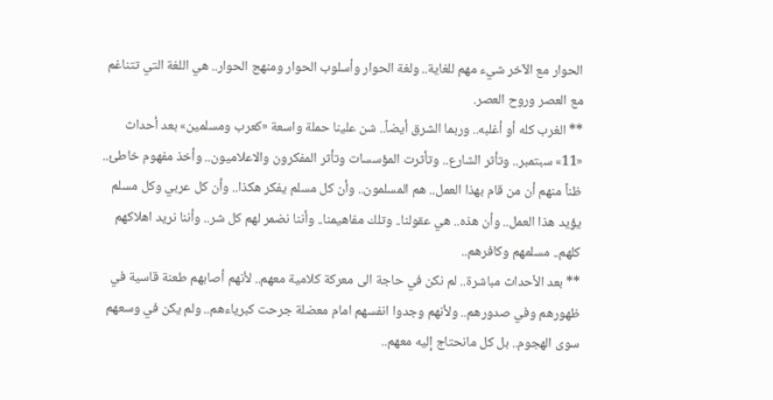الحوار مع الآخر شيء مهم للغاية.. ولغة الحوار وأسلوب الحوار ومنهج الحوار.. هي اللغة التي تتناغم مع العصر وروح العصر.
** الغرب كله أو أغلبه.. وربما الشرق أيضاً.. شن علينا حملة واسعة «كعرب ومسلمين» بعد أحداث «11» سبتمبر.. وتأثر الشارع.. وتأثرت المؤسسات وتأثر المفكرون والاعلاميون.. وأخذ مفهوم خاطئ.. ظناً منهم أن من قام بهذا العمل.. هم المسلمون.. وأن كل مسلم يفكر هكذا.. وأن كل عربي وكل مسلم يؤيد هذا العمل.. وأن هذه.. هي عقولنا.. وتلك مفاهيمنا.. وأننا نضمر لهم كل شر.. وأننا نريد اهلاكهم كلهم.. مسلمهم وكافرهم..
** بعد الأحداث مباشرة.. لم نكن في حاجة الى معركة كلامية معهم.. لأنهم أصابهم طعنة قاسية في ظهورهم وفي صدورهم.. ولأنهم وجدوا انفسهم امام معضلة جرحت كبرياءهم.. ولم يكن في وسعهم سوى الهجوم.. بل كل مانحتاج إليه معهم..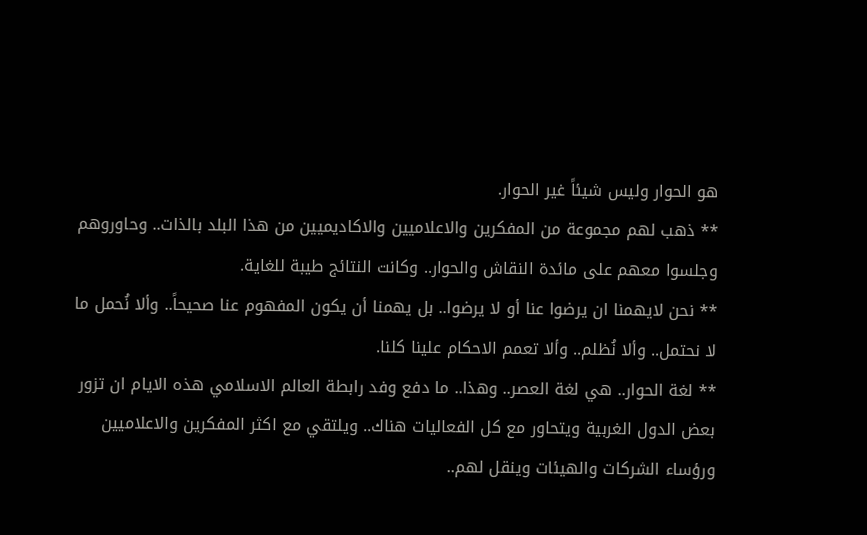هو الحوار وليس شيئاً غير الحوار.
** ذهب لهم مجموعة من المفكرين والاعلاميين والاكاديميين من هذا البلد بالذات.. وحاوروهم وجلسوا معهم على مائدة النقاش والحوار.. وكانت النتائج طيبة للغاية.
** نحن لايهمنا ان يرضوا عنا أو لا يرضوا.. بل يهمنا أن يكون المفهوم عنا صحيحاً.. وألا نُحمل ما لا نحتمل.. وألا نُظلم.. وألا تعمم الاحكام علينا كلنا.
** لغة الحوار.. هي لغة العصر.. وهذا.. ما دفع وفد رابطة العالم الاسلامي هذه الايام ان تزور بعض الدول الغربية ويتحاور مع كل الفعاليات هناك.. ويلتقي مع اكثر المفكرين والاعلاميين ورؤساء الشركات والهيئات وينقل لهم..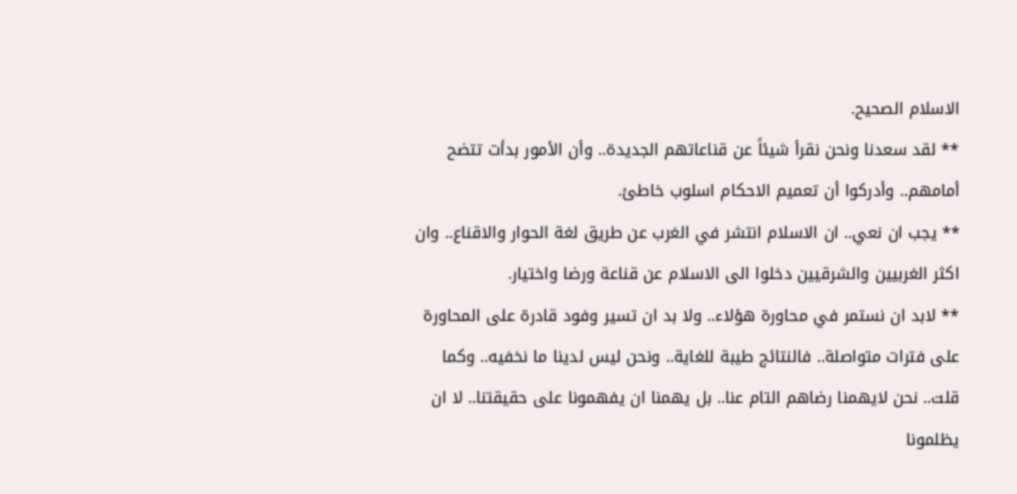الاسلام الصحيح.
** لقد سعدنا ونحن نقرأ شيئاً عن قناعاتهم الجديدة.. وأن الأمور بدأت تتضح أمامهم.. وأدركوا أن تعميم الاحكام اسلوب خاطئ.
** يجب ان نعي.. ان الاسلام انتشر في الغرب عن طريق لغة الحوار والاقناع.. وان اكثر الغربيين والشرقيين دخلوا الى الاسلام عن قناعة ورضا واختيار.
** لابد ان نستمر في محاورة هؤلاء.. ولا بد ان تسير وفود قادرة على المحاورة على فترات متواصلة.. فالنتائج طيبة للغاية.. ونحن ليس لدينا ما نخفيه.. وكما قلت.. نحن لايهمنا رضاهم التام عنا.. بل يهمنا ان يفهمونا على حقيقتنا.. لا ان يظلمونا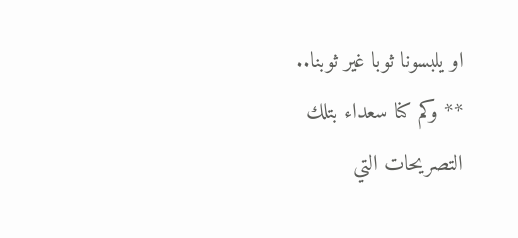او يلبسونا ثوبا غير ثوبنا..
** وكم كنا سعداء بتلك التصريحات التي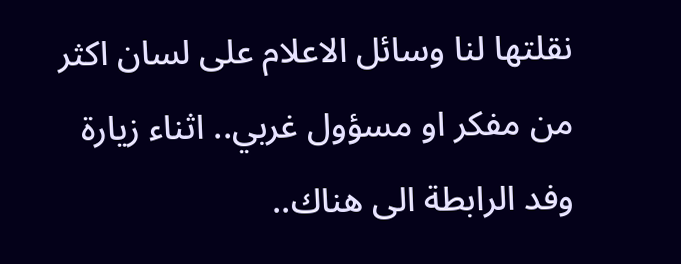نقلتها لنا وسائل الاعلام على لسان اكثر من مفكر او مسؤول غربي.. اثناء زيارة وفد الرابطة الى هناك..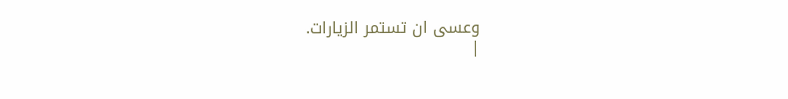وعسى ان تستمر الزيارات.
|